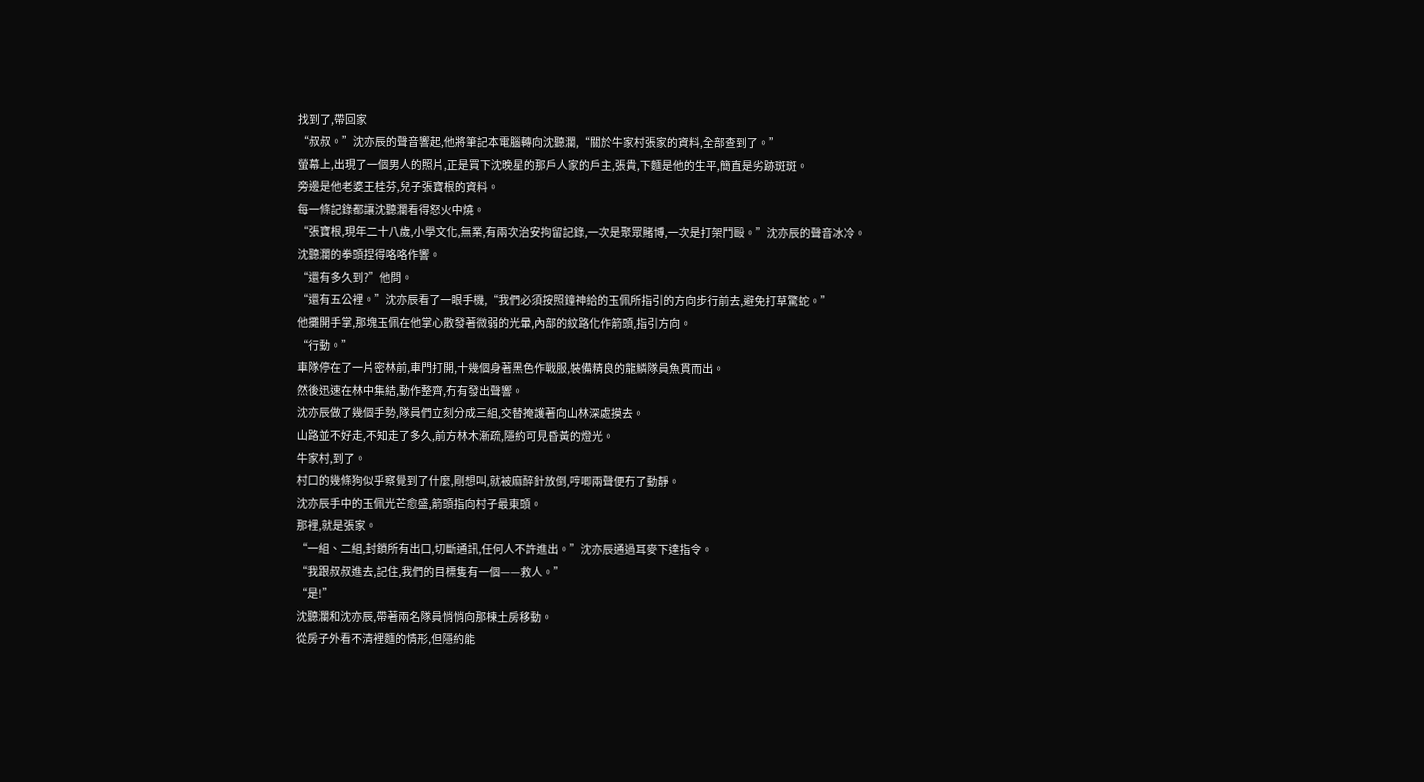找到了,帶回家
“叔叔。”沈亦辰的聲音響起,他將筆記本電腦轉向沈聽瀾,“關於牛家村張家的資料,全部查到了。”
螢幕上,出現了一個男人的照片,正是買下沈晚星的那戶人家的戶主,張貴,下麵是他的生平,簡直是劣跡斑斑。
旁邊是他老婆王桂芬,兒子張寶根的資料。
每一條記錄都讓沈聽瀾看得怒火中燒。
“張寶根,現年二十八歲,小學文化,無業,有兩次治安拘留記錄,一次是聚眾賭博,一次是打架鬥毆。”沈亦辰的聲音冰冷。
沈聽瀾的拳頭捏得咯咯作響。
“還有多久到?”他問。
“還有五公裡。”沈亦辰看了一眼手機,“我們必須按照鐘神給的玉佩所指引的方向步行前去,避免打草驚蛇。”
他攤開手掌,那塊玉佩在他掌心散發著微弱的光暈,內部的紋路化作箭頭,指引方向。
“行動。”
車隊停在了一片密林前,車門打開,十幾個身著黑色作戰服,裝備精良的龍鱗隊員魚貫而出。
然後迅速在林中集結,動作整齊,冇有發出聲響。
沈亦辰做了幾個手勢,隊員們立刻分成三組,交替掩護著向山林深處摸去。
山路並不好走,不知走了多久,前方林木漸疏,隱約可見昏黃的燈光。
牛家村,到了。
村口的幾條狗似乎察覺到了什麼,剛想叫,就被麻醉針放倒,哼唧兩聲便冇了動靜。
沈亦辰手中的玉佩光芒愈盛,箭頭指向村子最東頭。
那裡,就是張家。
“一組、二組,封鎖所有出口,切斷通訊,任何人不許進出。”沈亦辰通過耳麥下達指令。
“我跟叔叔進去,記住,我們的目標隻有一個——救人。”
“是!”
沈聽瀾和沈亦辰,帶著兩名隊員悄悄向那棟土房移動。
從房子外看不清裡麵的情形,但隱約能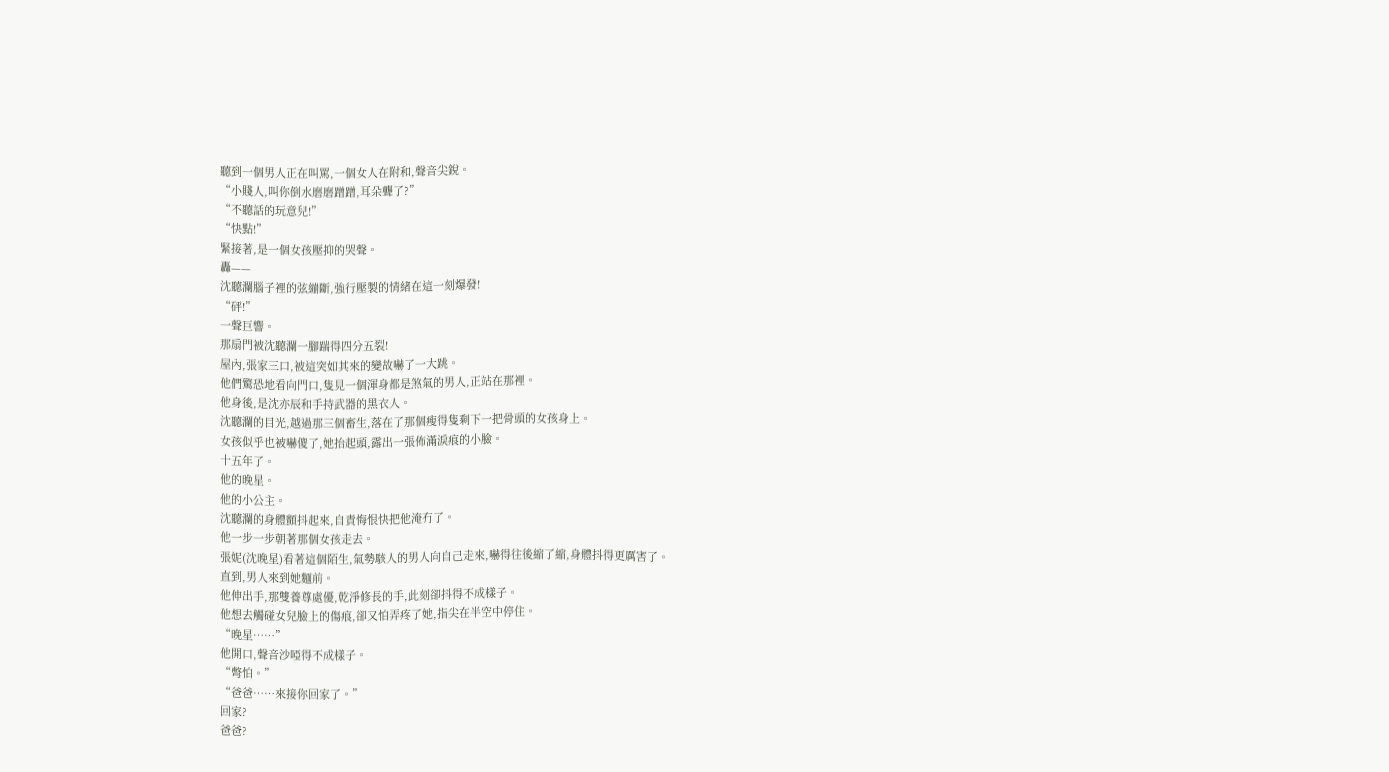聽到一個男人正在叫罵,一個女人在附和,聲音尖銳。
“小賤人,叫你倒水磨磨蹭蹭,耳朵聾了?”
“不聽話的玩意兒!”
“快點!”
緊接著,是一個女孩壓抑的哭聲。
轟——
沈聽瀾腦子裡的弦繃斷,強行壓製的情緒在這一刻爆發!
“砰!”
一聲巨響。
那扇門被沈聽瀾一腳踹得四分五裂!
屋內,張家三口,被這突如其來的變故嚇了一大跳。
他們驚恐地看向門口,隻見一個渾身都是煞氣的男人,正站在那裡。
他身後,是沈亦辰和手持武器的黑衣人。
沈聽瀾的目光,越過那三個畜生,落在了那個瘦得隻剩下一把骨頭的女孩身上。
女孩似乎也被嚇傻了,她抬起頭,露出一張佈滿淚痕的小臉。
十五年了。
他的晚星。
他的小公主。
沈聽瀾的身體顫抖起來,自責悔恨快把他淹冇了。
他一步一步朝著那個女孩走去。
張妮(沈晚星)看著這個陌生,氣勢駭人的男人向自己走來,嚇得往後縮了縮,身體抖得更厲害了。
直到,男人來到她麵前。
他伸出手,那雙養尊處優,乾淨修長的手,此刻卻抖得不成樣子。
他想去觸碰女兒臉上的傷痕,卻又怕弄疼了她,指尖在半空中停住。
“晚星……”
他開口,聲音沙啞得不成樣子。
“彆怕。”
“爸爸……來接你回家了。”
回家?
爸爸?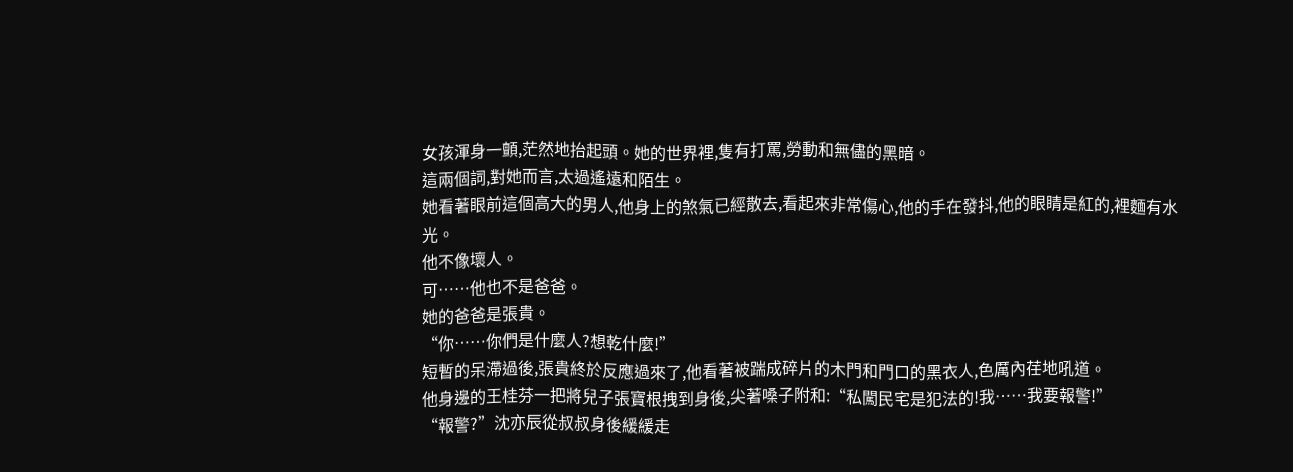女孩渾身一顫,茫然地抬起頭。她的世界裡,隻有打罵,勞動和無儘的黑暗。
這兩個詞,對她而言,太過遙遠和陌生。
她看著眼前這個高大的男人,他身上的煞氣已經散去,看起來非常傷心,他的手在發抖,他的眼睛是紅的,裡麵有水光。
他不像壞人。
可……他也不是爸爸。
她的爸爸是張貴。
“你……你們是什麼人?想乾什麼!”
短暫的呆滯過後,張貴終於反應過來了,他看著被踹成碎片的木門和門口的黑衣人,色厲內荏地吼道。
他身邊的王桂芬一把將兒子張寶根拽到身後,尖著嗓子附和:“私闖民宅是犯法的!我……我要報警!”
“報警?”沈亦辰從叔叔身後緩緩走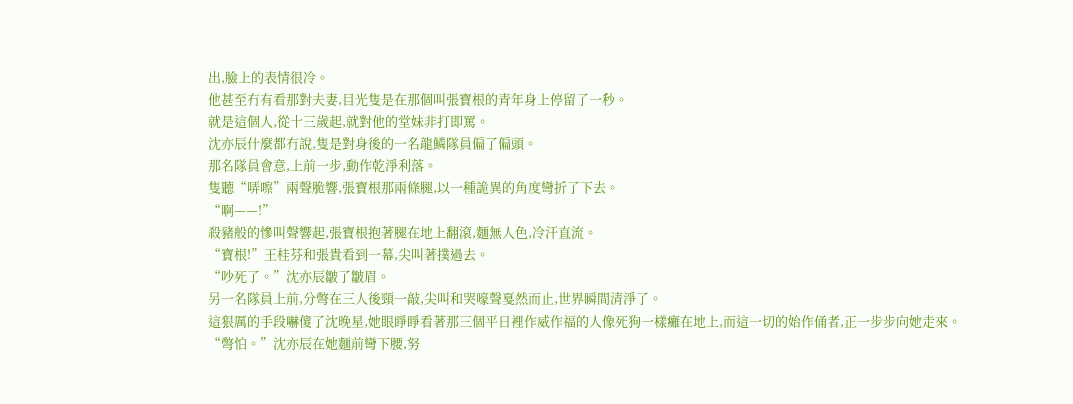出,臉上的表情很冷。
他甚至冇有看那對夫妻,目光隻是在那個叫張寶根的青年身上停留了一秒。
就是這個人,從十三歲起,就對他的堂妹非打即罵。
沈亦辰什麼都冇說,隻是對身後的一名龍鱗隊員偏了偏頭。
那名隊員會意,上前一步,動作乾淨利落。
隻聽“哢嚓”兩聲脆響,張寶根那兩條腿,以一種詭異的角度彎折了下去。
“啊——!”
殺豬般的慘叫聲響起,張寶根抱著腿在地上翻滾,麵無人色,冷汗直流。
“寶根!”王桂芬和張貴看到一幕,尖叫著撲過去。
“吵死了。”沈亦辰皺了皺眉。
另一名隊員上前,分彆在三人後頸一敲,尖叫和哭嚎聲戛然而止,世界瞬間清淨了。
這狠厲的手段嚇傻了沈晚星,她眼睜睜看著那三個平日裡作威作福的人像死狗一樣癱在地上,而這一切的始作俑者,正一步步向她走來。
“彆怕。”沈亦辰在她麵前彎下腰,努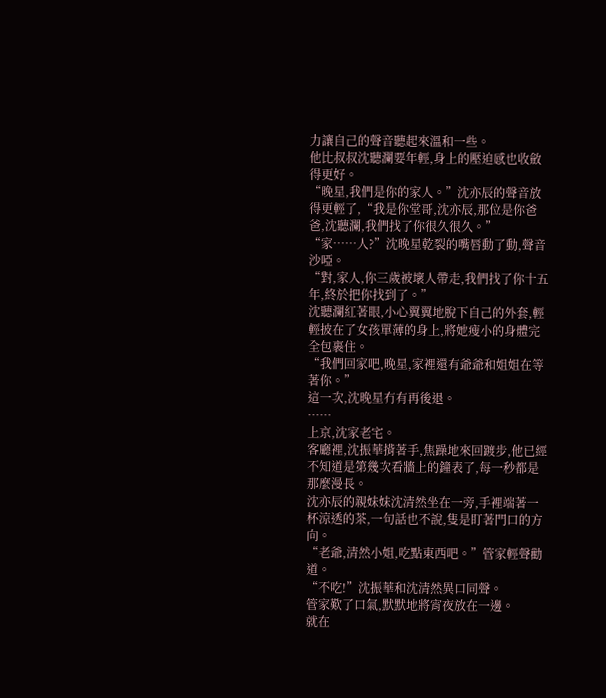力讓自己的聲音聽起來溫和一些。
他比叔叔沈聽瀾要年輕,身上的壓迫感也收斂得更好。
“晚星,我們是你的家人。”沈亦辰的聲音放得更輕了,“我是你堂哥,沈亦辰,那位是你爸爸,沈聽瀾,我們找了你很久很久。”
“家……人?”沈晚星乾裂的嘴唇動了動,聲音沙啞。
“對,家人,你三歲被壞人帶走,我們找了你十五年,終於把你找到了。”
沈聽瀾紅著眼,小心翼翼地脫下自己的外套,輕輕披在了女孩單薄的身上,將她瘦小的身體完全包裹住。
“我們回家吧,晚星,家裡還有爺爺和姐姐在等著你。”
這一次,沈晚星冇有再後退。
……
上京,沈家老宅。
客廳裡,沈振華揹著手,焦躁地來回踱步,他已經不知道是第幾次看牆上的鐘表了,每一秒都是那麼漫長。
沈亦辰的親妹妹沈清然坐在一旁,手裡端著一杯涼透的茶,一句話也不說,隻是盯著門口的方向。
“老爺,清然小姐,吃點東西吧。”管家輕聲勸道。
“不吃!”沈振華和沈清然異口同聲。
管家歎了口氣,默默地將宵夜放在一邊。
就在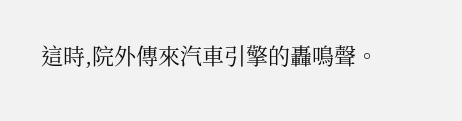這時,院外傳來汽車引擎的轟鳴聲。